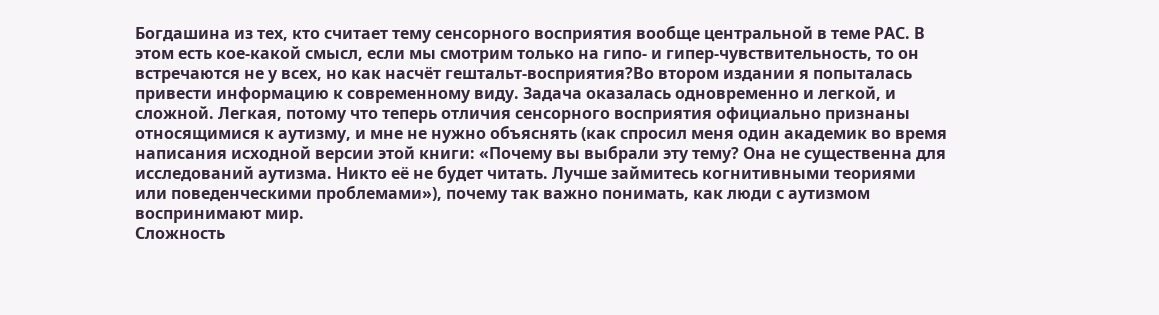Богдашина из тех, кто считает тему сенсорного восприятия вообще центральной в теме РАС. В этом есть кое-какой смысл, если мы смотрим только на гипо- и гипер-чувствительность, то он встречаются не у всех, но как насчёт гештальт-восприятия?Во втором издании я попыталась привести информацию к современному виду. Задача оказалась одновременно и легкой, и сложной. Легкая, потому что теперь отличия сенсорного восприятия официально признаны относящимися к аутизму, и мне не нужно объяснять (как спросил меня один академик во время написания исходной версии этой книги: «Почему вы выбрали эту тему? Она не существенна для исследований аутизма. Никто её не будет читать. Лучше займитесь когнитивными теориями или поведенческими проблемами»), почему так важно понимать, как люди с аутизмом воспринимают мир.
Сложность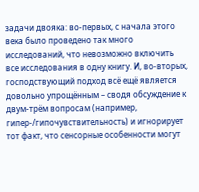задачи двояка: во-первых, с начала этого века было проведено так много исследований, что невозможно включить все исследования в одну книгу. И, во-вторых, господствующий подход всё ещё является довольно упрощённым – сводя обсуждение к двум-трём вопросам (например, гипер-/гипочувствительность) и игнорирует тот факт, что сенсорные особенности могут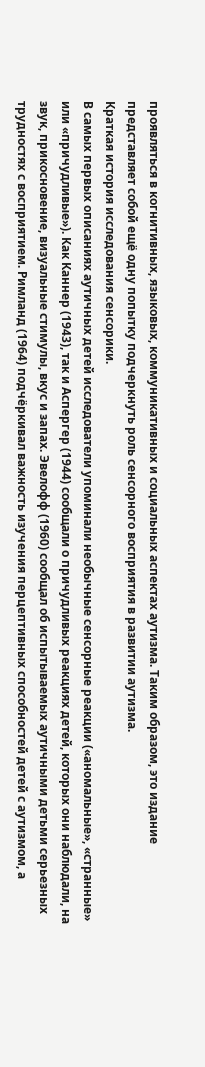проявляться в когнитивных, языковых, коммуникативных и социальных аспектах аутизма. Таким образом, это издание представляет собой ещё одну попытку подчеркнуть роль сенсорного восприятия в развитии аутизма.
Краткая история исследования сенсорики.
В самых первых описаниях аутичных детей исследователи упоминали необычные сенсорные реакции («аномальные», «странные» или «причудливые»). Как Каннер (1943), так и Аспергер (1944) сообщали о причудливых реакциях детей, которых они наблюдали, на звук, прикосновение, визуальные стимулы, вкус и запах. Эвелофф (1960) сообщал об испытываемых аутичными детьми серьезных трудностях с восприятием. Римланд (1964) подчёркивал важность изучения перцептивных способностей детей с аутизмом, а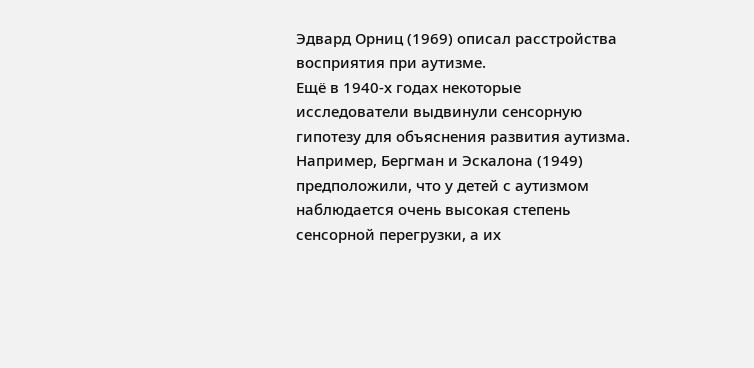Эдвард Орниц (1969) описал расстройства восприятия при аутизме.
Ещё в 1940-х годах некоторые исследователи выдвинули сенсорную гипотезу для объяснения развития аутизма. Например, Бергман и Эскалона (1949) предположили, что у детей с аутизмом наблюдается очень высокая степень сенсорной перегрузки, а их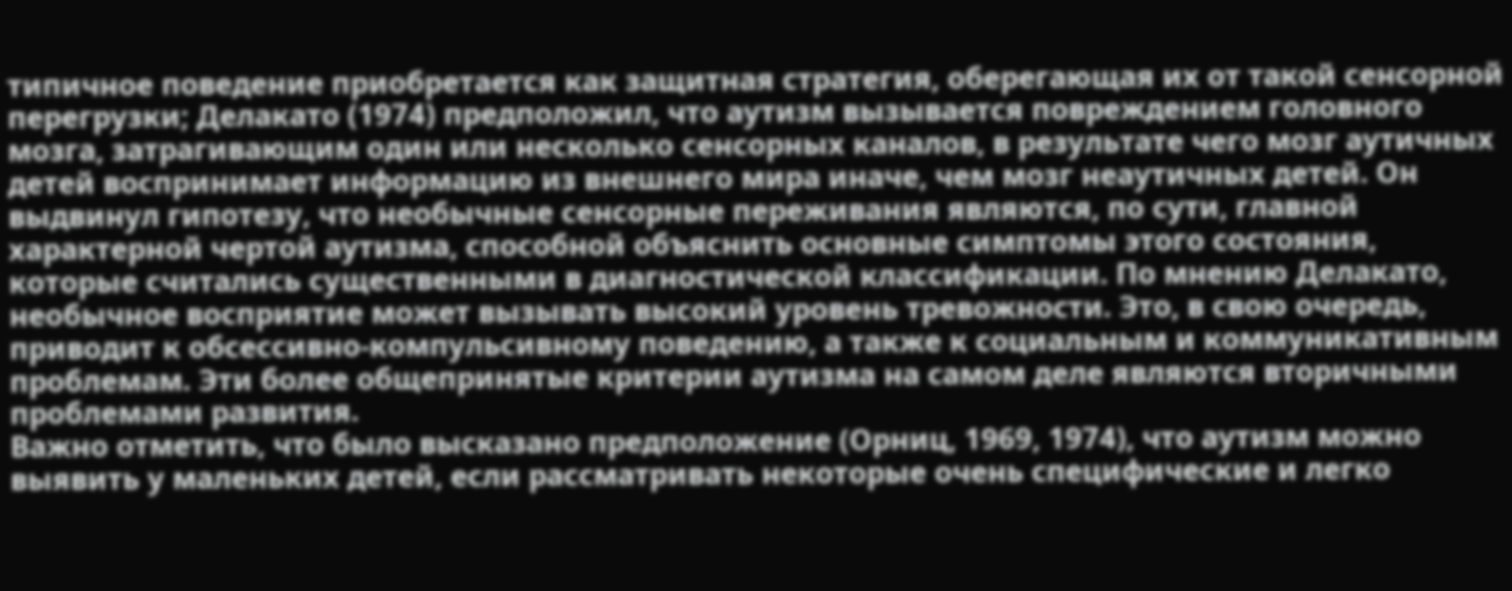типичное поведение приобретается как защитная стратегия, оберегающая их от такой сенсорной перегрузки; Делакато (1974) предположил, что аутизм вызывается повреждением головного мозга, затрагивающим один или несколько сенсорных каналов, в результате чего мозг аутичных детей воспринимает информацию из внешнего мира иначе, чем мозг неаутичных детей. Он выдвинул гипотезу, что необычные сенсорные переживания являются, по сути, главной характерной чертой аутизма, способной объяснить основные симптомы этого состояния, которые считались существенными в диагностической классификации. По мнению Делакато, необычное восприятие может вызывать высокий уровень тревожности. Это, в свою очередь, приводит к обсессивно-компульсивному поведению, а также к социальным и коммуникативным проблемам. Эти более общепринятые критерии аутизма на самом деле являются вторичными проблемами развития.
Важно отметить, что было высказано предположение (Орниц, 1969, 1974), что аутизм можно выявить у маленьких детей, если рассматривать некоторые очень специфические и легко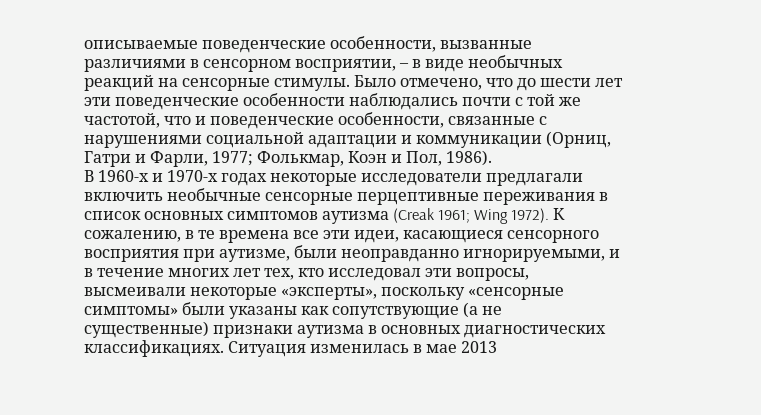описываемые поведенческие особенности, вызванные различиями в сенсорном восприятии, – в виде необычных реакций на сенсорные стимулы. Было отмечено, что до шести лет эти поведенческие особенности наблюдались почти с той же частотой, что и поведенческие особенности, связанные с нарушениями социальной адаптации и коммуникации (Орниц, Гатри и Фарли, 1977; Фолькмар, Коэн и Пол, 1986).
В 1960-х и 1970-х годах некоторые исследователи предлагали включить необычные сенсорные перцептивные переживания в список основных симптомов аутизма (Creak 1961; Wing 1972). К сожалению, в те времена все эти идеи, касающиеся сенсорного восприятия при аутизме, были неоправданно игнорируемыми, и в течение многих лет тех, кто исследовал эти вопросы, высмеивали некоторые «эксперты», поскольку «сенсорные симптомы» были указаны как сопутствующие (а не существенные) признаки аутизма в основных диагностических классификациях. Ситуация изменилась в мае 2013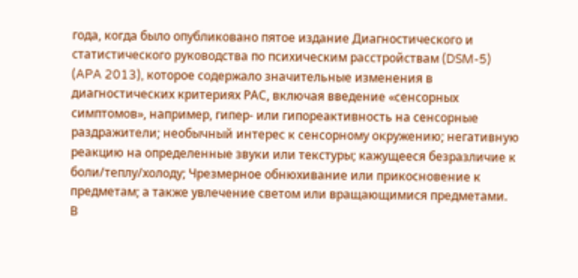года, когда было опубликовано пятое издание Диагностического и статистического руководства по психическим расстройствам (DSM-5) (APA 2013), которое содержало значительные изменения в диагностических критериях РАС, включая введение «сенсорных симптомов», например, гипер- или гипореактивность на сенсорные раздражители; необычный интерес к сенсорному окружению; негативную реакцию на определенные звуки или текстуры; кажущееся безразличие к боли/теплу/холоду; Чрезмерное обнюхивание или прикосновение к предметам; а также увлечение светом или вращающимися предметами.
В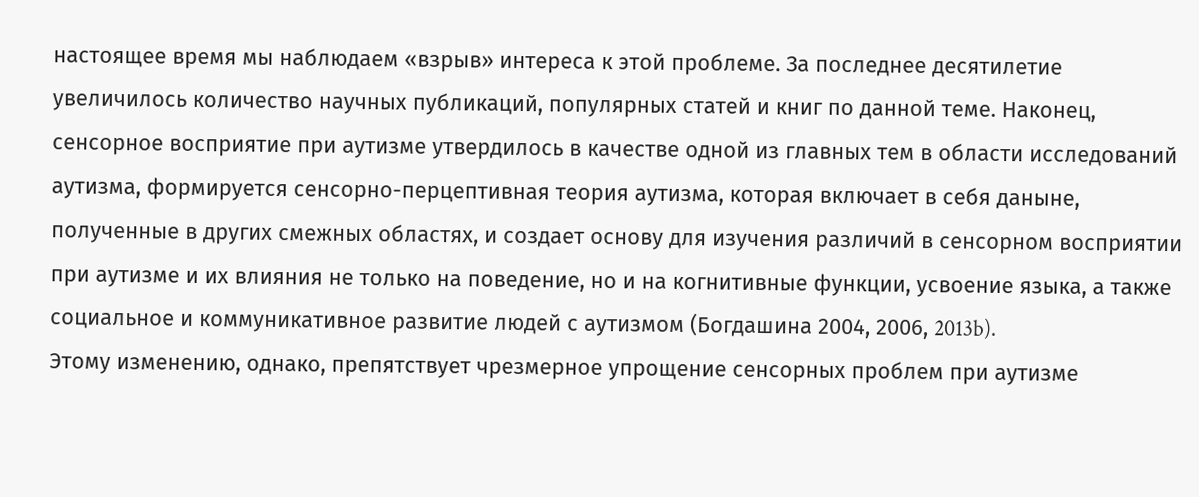настоящее время мы наблюдаем «взрыв» интереса к этой проблеме. За последнее десятилетие увеличилось количество научных публикаций, популярных статей и книг по данной теме. Наконец, сенсорное восприятие при аутизме утвердилось в качестве одной из главных тем в области исследований аутизма, формируется сенсорно-перцептивная теория аутизма, которая включает в себя даныне, полученные в других смежных областях, и создает основу для изучения различий в сенсорном восприятии при аутизме и их влияния не только на поведение, но и на когнитивные функции, усвоение языка, а также социальное и коммуникативное развитие людей с аутизмом (Богдашина 2004, 2006, 2013b).
Этому изменению, однако, препятствует чрезмерное упрощение сенсорных проблем при аутизме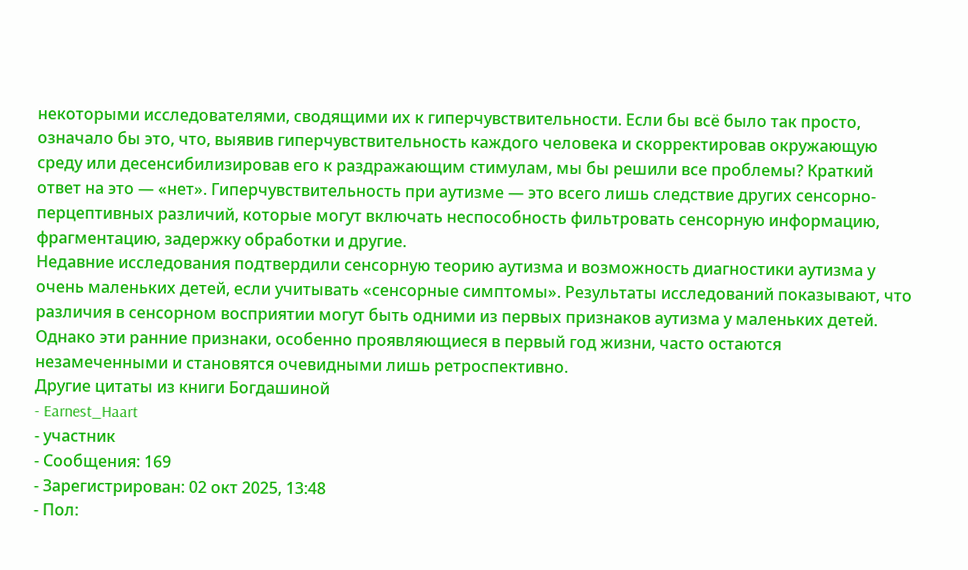некоторыми исследователями, сводящими их к гиперчувствительности. Если бы всё было так просто, означало бы это, что, выявив гиперчувствительность каждого человека и скорректировав окружающую среду или десенсибилизировав его к раздражающим стимулам, мы бы решили все проблемы? Краткий ответ на это — «нет». Гиперчувствительность при аутизме — это всего лишь следствие других сенсорно-перцептивных различий, которые могут включать неспособность фильтровать сенсорную информацию, фрагментацию, задержку обработки и другие.
Недавние исследования подтвердили сенсорную теорию аутизма и возможность диагностики аутизма у очень маленьких детей, если учитывать «сенсорные симптомы». Результаты исследований показывают, что различия в сенсорном восприятии могут быть одними из первых признаков аутизма у маленьких детей. Однако эти ранние признаки, особенно проявляющиеся в первый год жизни, часто остаются незамеченными и становятся очевидными лишь ретроспективно.
Другие цитаты из книги Богдашиной
- Earnest_Haart
- участник
- Сообщения: 169
- Зарегистрирован: 02 окт 2025, 13:48
- Пол: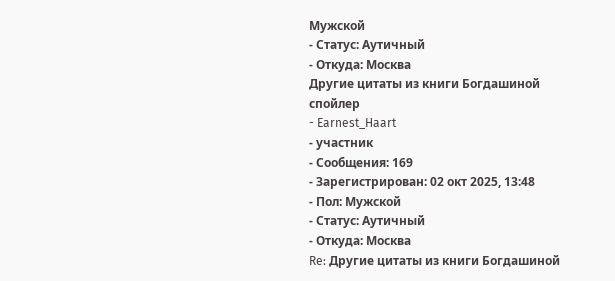Мужской
- Статус: Аутичный
- Откуда: Москва
Другие цитаты из книги Богдашиной
спойлер
- Earnest_Haart
- участник
- Сообщения: 169
- Зарегистрирован: 02 окт 2025, 13:48
- Пол: Мужской
- Статус: Аутичный
- Откуда: Москва
Re: Другие цитаты из книги Богдашиной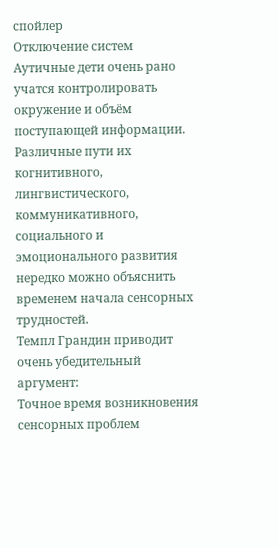спойлер
Отключение систем
Аутичные дети очень рано учатся контролировать окружение и объём поступающей информации. Различные пути их когнитивного, лингвистического, коммуникативного, социального и эмоционального развития нередко можно объяснить временем начала сенсорных трудностей.
Темпл Грандин приводит очень убедительный аргумент:
Точное время возникновения сенсорных проблем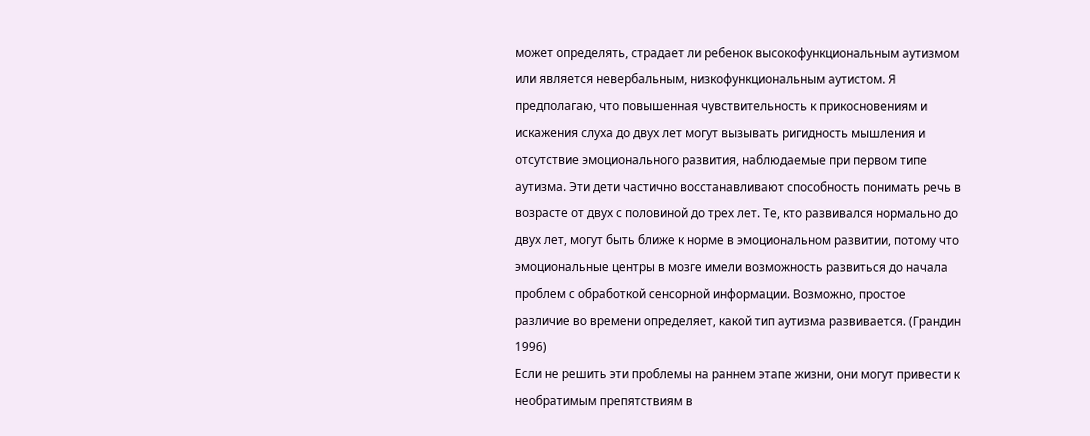может определять, страдает ли ребенок высокофункциональным аутизмом или является невербальным, низкофункциональным аутистом. Я предполагаю, что повышенная чувствительность к прикосновениям и искажения слуха до двух лет могут вызывать ригидность мышления и отсутствие эмоционального развития, наблюдаемые при первом типе аутизма. Эти дети частично восстанавливают способность понимать речь в возрасте от двух с половиной до трех лет. Те, кто развивался нормально до двух лет, могут быть ближе к норме в эмоциональном развитии, потому что эмоциональные центры в мозге имели возможность развиться до начала проблем с обработкой сенсорной информации. Возможно, простое различие во времени определяет, какой тип аутизма развивается. (Грандин 1996)
Если не решить эти проблемы на раннем этапе жизни, они могут привести к необратимым препятствиям в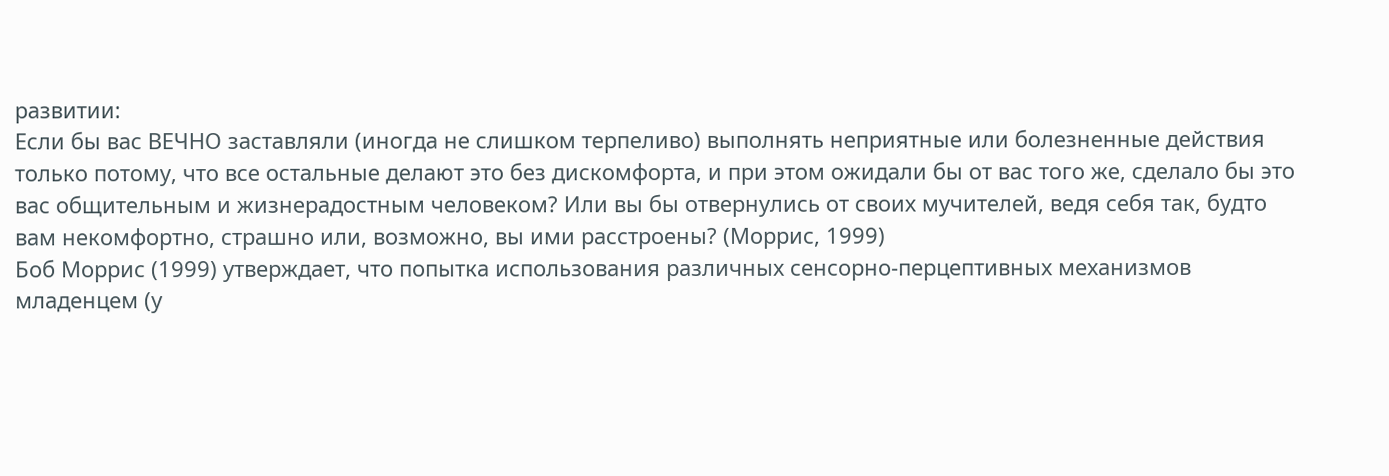развитии:
Если бы вас ВЕЧНО заставляли (иногда не слишком терпеливо) выполнять неприятные или болезненные действия только потому, что все остальные делают это без дискомфорта, и при этом ожидали бы от вас того же, сделало бы это вас общительным и жизнерадостным человеком? Или вы бы отвернулись от своих мучителей, ведя себя так, будто вам некомфортно, страшно или, возможно, вы ими расстроены? (Моррис, 1999)
Боб Моррис (1999) утверждает, что попытка использования различных сенсорно-перцептивных механизмов младенцем (у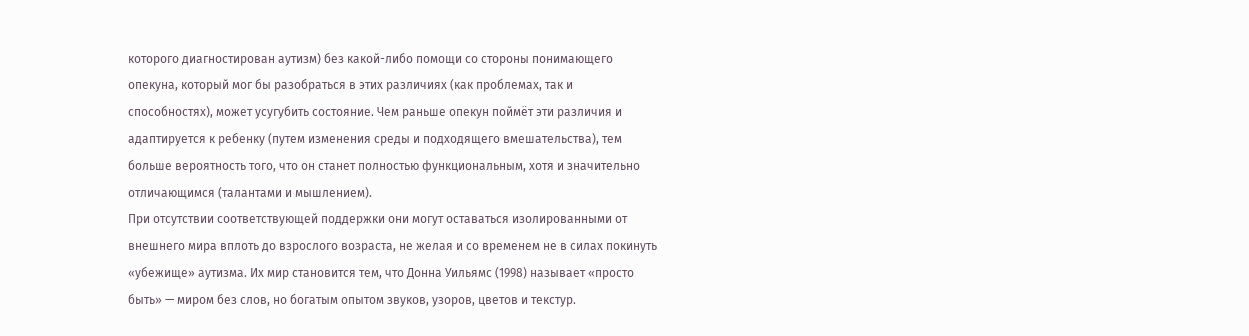которого диагностирован аутизм) без какой-либо помощи со стороны понимающего опекуна, который мог бы разобраться в этих различиях (как проблемах, так и способностях), может усугубить состояние. Чем раньше опекун поймёт эти различия и адаптируется к ребенку (путем изменения среды и подходящего вмешательства), тем больше вероятность того, что он станет полностью функциональным, хотя и значительно отличающимся (талантами и мышлением).
При отсутствии соответствующей поддержки они могут оставаться изолированными от внешнего мира вплоть до взрослого возраста, не желая и со временем не в силах покинуть «убежище» аутизма. Их мир становится тем, что Донна Уильямс (1998) называет «просто быть» — миром без слов, но богатым опытом звуков, узоров, цветов и текстур.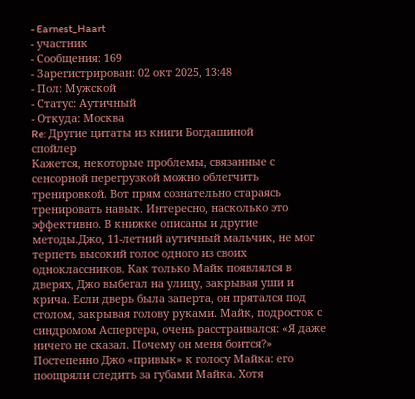- Earnest_Haart
- участник
- Сообщения: 169
- Зарегистрирован: 02 окт 2025, 13:48
- Пол: Мужской
- Статус: Аутичный
- Откуда: Москва
Re: Другие цитаты из книги Богдашиной
спойлер
Кажется, некоторые проблемы, связанные с сенсорной перегрузкой можно облегчить тренировкой. Вот прям сознательно стараясь тренировать навык. Интересно, насколько это эффективно. В книжке описаны и другие методы.Джо, 11-летний аутичный мальчик, не мог терпеть высокий голос одного из своих одноклассников. Как только Майк появлялся в дверях, Джо выбегал на улицу, закрывая уши и крича. Если дверь была заперта, он прятался под столом, закрывая голову руками. Майк, подросток с синдромом Аспергера, очень расстраивался: «Я даже ничего не сказал. Почему он меня боится?» Постепенно Джо «привык» к голосу Майка: его поощряли следить за губами Майка. Хотя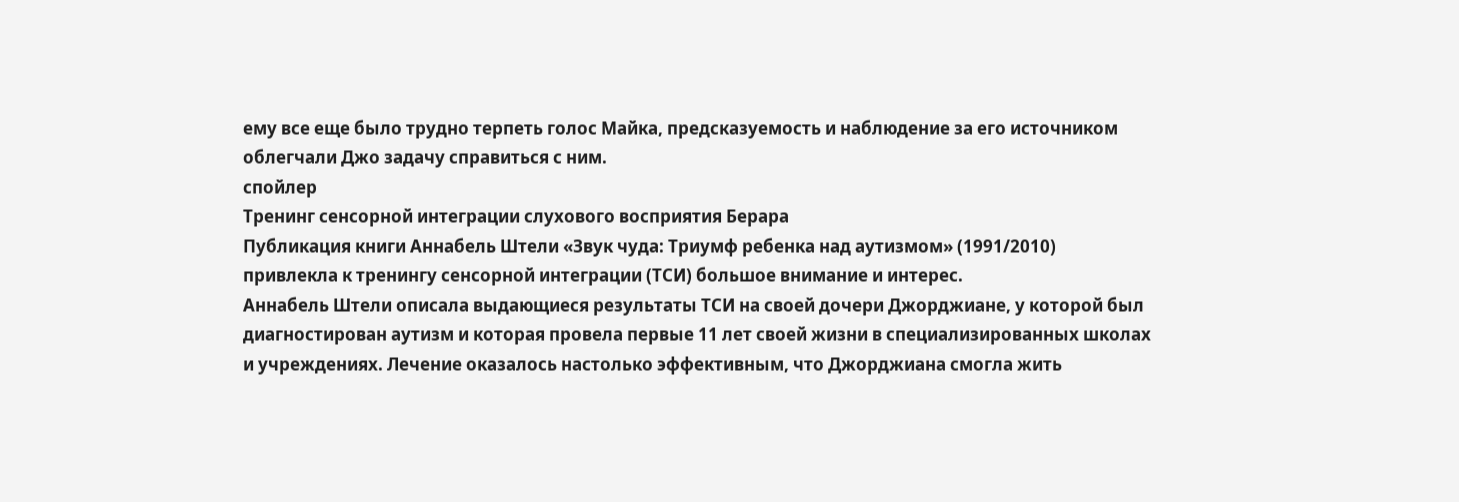ему все еще было трудно терпеть голос Майка, предсказуемость и наблюдение за его источником облегчали Джо задачу справиться с ним.
спойлер
Тренинг сенсорной интеграции слухового восприятия Берара
Публикация книги Аннабель Штели «Звук чуда: Триумф ребенка над аутизмом» (1991/2010) привлекла к тренингу сенсорной интеграции (ТСИ) большое внимание и интерес.
Аннабель Штели описала выдающиеся результаты ТСИ на своей дочери Джорджиане, у которой был диагностирован аутизм и которая провела первые 11 лет своей жизни в специализированных школах и учреждениях. Лечение оказалось настолько эффективным, что Джорджиана смогла жить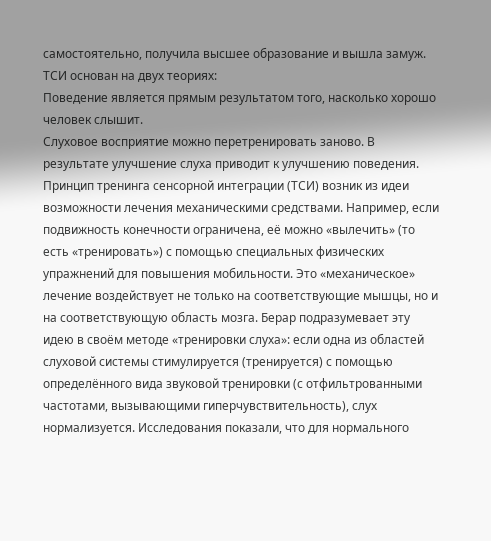самостоятельно, получила высшее образование и вышла замуж.
ТСИ основан на двух теориях:
Поведение является прямым результатом того, насколько хорошо человек слышит.
Слуховое восприятие можно перетренировать заново. В результате улучшение слуха приводит к улучшению поведения.
Принцип тренинга сенсорной интеграции (ТСИ) возник из идеи возможности лечения механическими средствами. Например, если подвижность конечности ограничена, её можно «вылечить» (то есть «тренировать») с помощью специальных физических упражнений для повышения мобильности. Это «механическое» лечение воздействует не только на соответствующие мышцы, но и на соответствующую область мозга. Берар подразумевает эту идею в своём методе «тренировки слуха»: если одна из областей слуховой системы стимулируется (тренируется) с помощью определённого вида звуковой тренировки (с отфильтрованными частотами, вызывающими гиперчувствительность), слух нормализуется. Исследования показали, что для нормального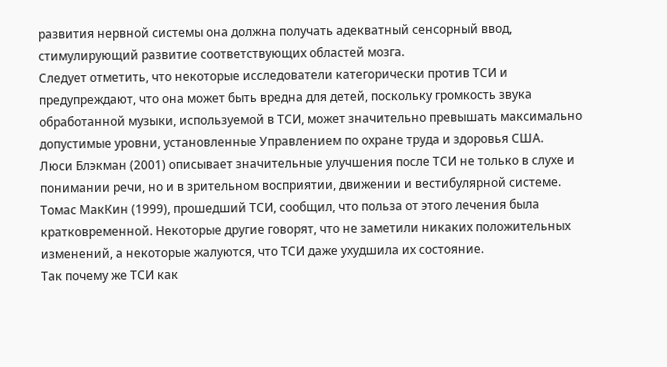развития нервной системы она должна получать адекватный сенсорный ввод, стимулирующий развитие соответствующих областей мозга.
Следует отметить, что некоторые исследователи категорически против ТСИ и предупреждают, что она может быть вредна для детей, поскольку громкость звука обработанной музыки, используемой в ТСИ, может значительно превышать максимально допустимые уровни, установленные Управлением по охране труда и здоровья США.
Люси Блэкман (2001) описывает значительные улучшения после ТСИ не только в слухе и понимании речи, но и в зрительном восприятии, движении и вестибулярной системе. Томас МакКин (1999), прошедший ТСИ, сообщил, что польза от этого лечения была кратковременной. Некоторые другие говорят, что не заметили никаких положительных изменений, а некоторые жалуются, что ТСИ даже ухудшила их состояние.
Так почему же ТСИ как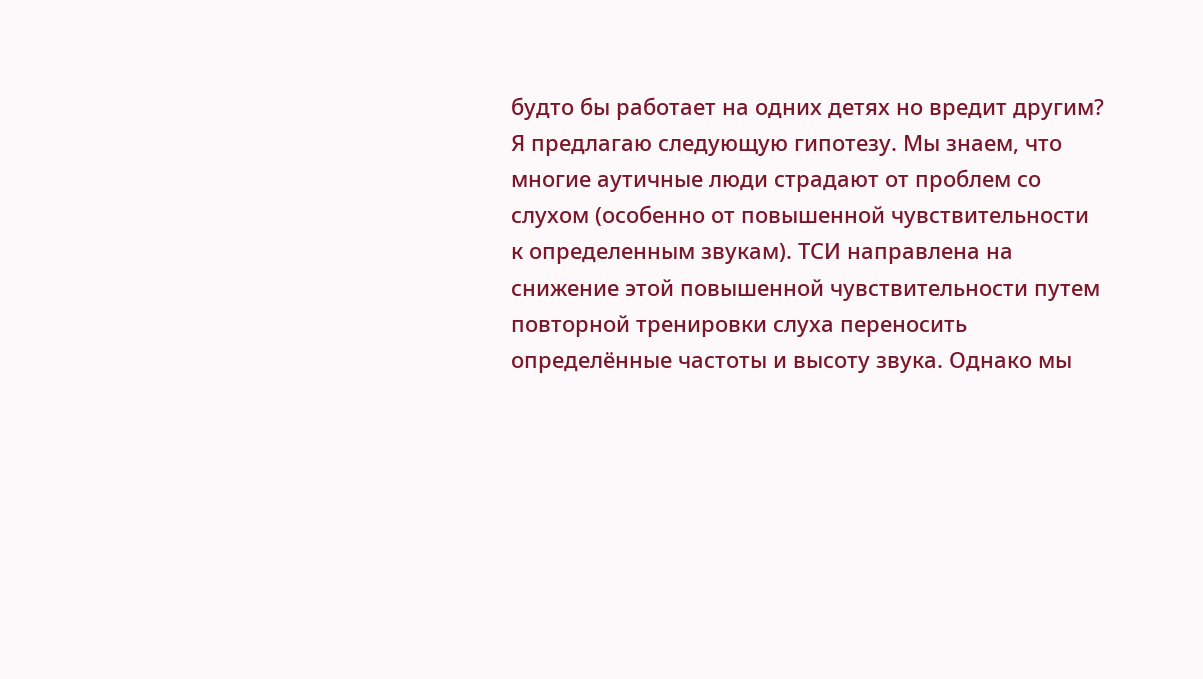будто бы работает на одних детях но вредит другим? Я предлагаю следующую гипотезу. Мы знаем, что многие аутичные люди страдают от проблем со слухом (особенно от повышенной чувствительности к определенным звукам). ТСИ направлена на снижение этой повышенной чувствительности путем повторной тренировки слуха переносить определённые частоты и высоту звука. Однако мы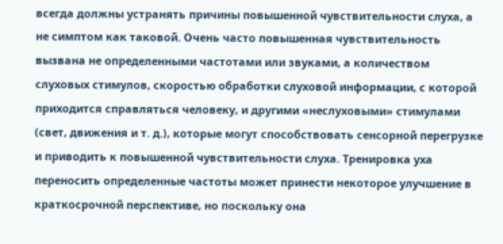всегда должны устранять причины повышенной чувствительности слуха, а не симптом как таковой. Очень часто повышенная чувствительность вызвана не определенными частотами или звуками, а количеством слуховых стимулов, скоростью обработки слуховой информации, с которой приходится справляться человеку, и другими «неслуховыми» стимулами (свет, движения и т. д.), которые могут способствовать сенсорной перегрузке и приводить к повышенной чувствительности слуха. Тренировка уха переносить определенные частоты может принести некоторое улучшение в краткосрочной перспективе, но поскольку она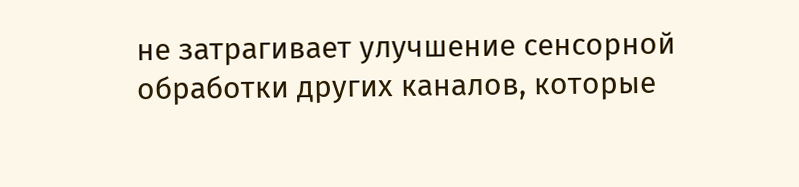не затрагивает улучшение сенсорной обработки других каналов, которые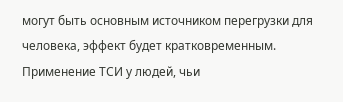могут быть основным источником перегрузки для человека, эффект будет кратковременным. Применение ТСИ у людей, чьи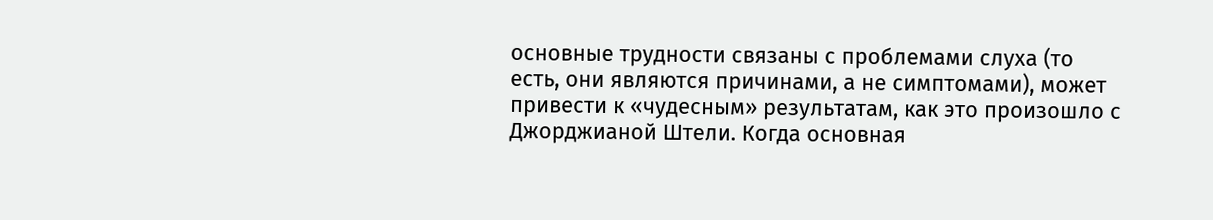основные трудности связаны с проблемами слуха (то есть, они являются причинами, а не симптомами), может привести к «чудесным» результатам, как это произошло с Джорджианой Штели. Когда основная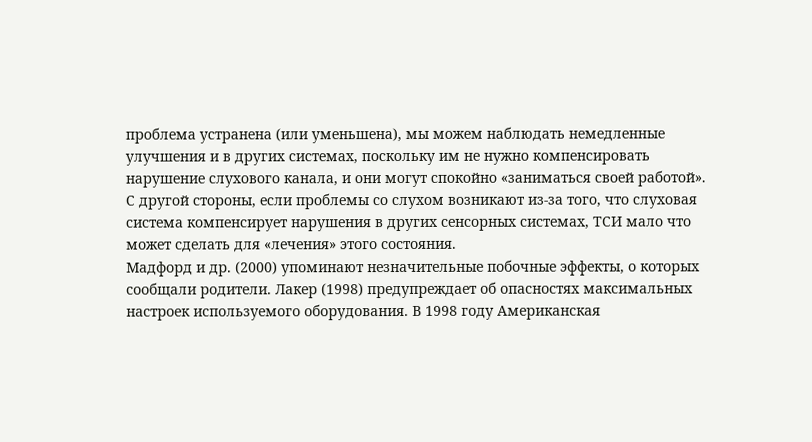проблема устранена (или уменьшена), мы можем наблюдать немедленные улучшения и в других системах, поскольку им не нужно компенсировать нарушение слухового канала, и они могут спокойно «заниматься своей работой». С другой стороны, если проблемы со слухом возникают из-за того, что слуховая система компенсирует нарушения в других сенсорных системах, ТСИ мало что может сделать для «лечения» этого состояния.
Мадфорд и др. (2000) упоминают незначительные побочные эффекты, о которых сообщали родители. Лакер (1998) предупреждает об опасностях максимальных настроек используемого оборудования. В 1998 году Американская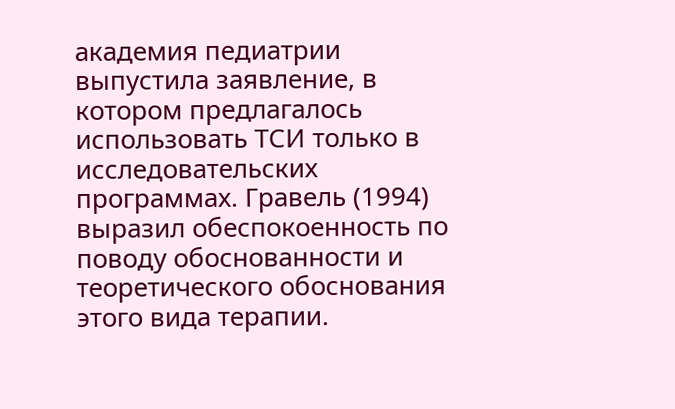академия педиатрии выпустила заявление, в котором предлагалось использовать ТСИ только в исследовательских программах. Гравель (1994) выразил обеспокоенность по поводу обоснованности и теоретического обоснования этого вида терапии.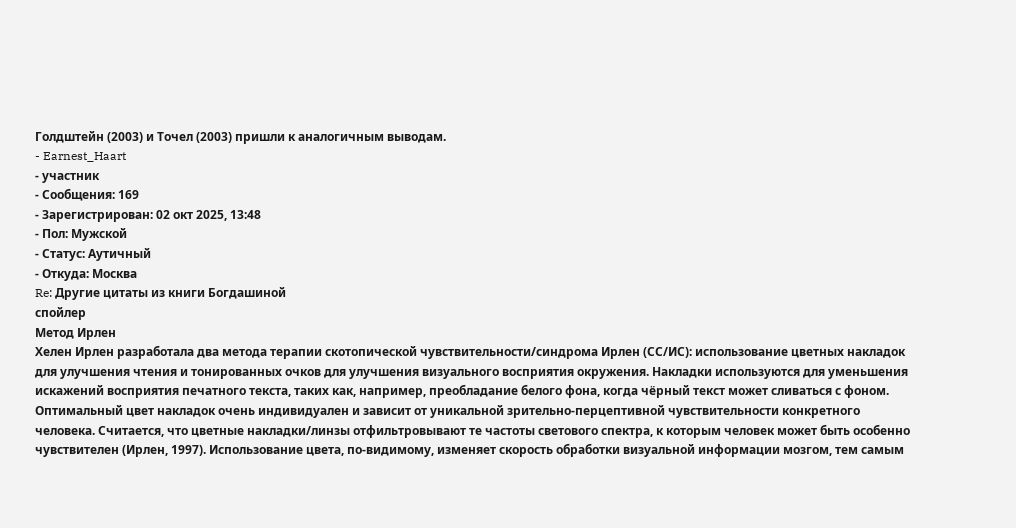Голдштейн (2003) и Точел (2003) пришли к аналогичным выводам.
- Earnest_Haart
- участник
- Сообщения: 169
- Зарегистрирован: 02 окт 2025, 13:48
- Пол: Мужской
- Статус: Аутичный
- Откуда: Москва
Re: Другие цитаты из книги Богдашиной
спойлер
Метод Ирлен
Хелен Ирлен разработала два метода терапии скотопической чувствительности/синдрома Ирлен (СС/ИС): использование цветных накладок для улучшения чтения и тонированных очков для улучшения визуального восприятия окружения. Накладки используются для уменьшения искажений восприятия печатного текста, таких как, например, преобладание белого фона, когда чёрный текст может сливаться с фоном.
Оптимальный цвет накладок очень индивидуален и зависит от уникальной зрительно-перцептивной чувствительности конкретного человека. Считается, что цветные накладки/линзы отфильтровывают те частоты светового спектра, к которым человек может быть особенно чувствителен (Ирлен, 1997). Использование цвета, по-видимому, изменяет скорость обработки визуальной информации мозгом, тем самым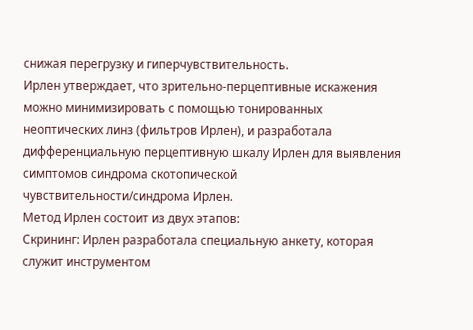снижая перегрузку и гиперчувствительность.
Ирлен утверждает, что зрительно-перцептивные искажения можно минимизировать с помощью тонированных неоптических линз (фильтров Ирлен), и разработала дифференциальную перцептивную шкалу Ирлен для выявления симптомов синдрома скотопической чувствительности/синдрома Ирлен.
Метод Ирлен состоит из двух этапов:
Скрининг: Ирлен разработала специальную анкету, которая служит инструментом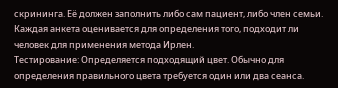скрининга. Её должен заполнить либо сам пациент, либо член семьи. Каждая анкета оценивается для определения того, подходит ли человек для применения метода Ирлен.
Тестирование: Определяется подходящий цвет. Обычно для определения правильного цвета требуется один или два сеанса.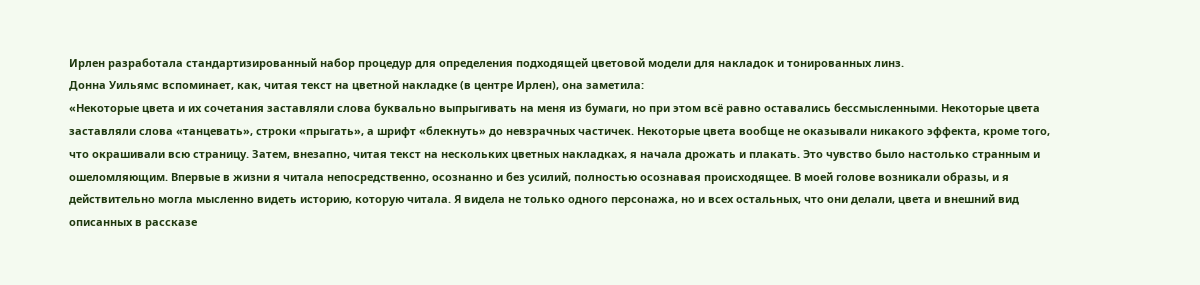Ирлен разработала стандартизированный набор процедур для определения подходящей цветовой модели для накладок и тонированных линз.
Донна Уильямс вспоминает, как, читая текст на цветной накладке (в центре Ирлен), она заметила:
«Некоторые цвета и их сочетания заставляли слова буквально выпрыгивать на меня из бумаги, но при этом всё равно оставались бессмысленными. Некоторые цвета заставляли слова «танцевать», строки «прыгать», а шрифт «блекнуть» до невзрачных частичек. Некоторые цвета вообще не оказывали никакого эффекта, кроме того, что окрашивали всю страницу. Затем, внезапно, читая текст на нескольких цветных накладках, я начала дрожать и плакать. Это чувство было настолько странным и ошеломляющим. Впервые в жизни я читала непосредственно, осознанно и без усилий, полностью осознавая происходящее. В моей голове возникали образы, и я действительно могла мысленно видеть историю, которую читала. Я видела не только одного персонажа, но и всех остальных, что они делали, цвета и внешний вид описанных в рассказе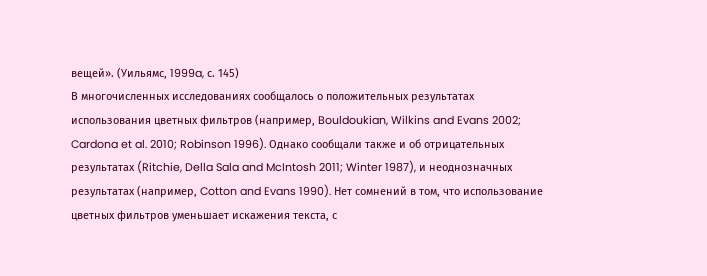вещей». (Уильямс, 1999a, с. 145)
В многочисленных исследованиях сообщалось о положительных результатах использования цветных фильтров (например, Bouldoukian, Wilkins and Evans 2002; Cardona et al. 2010; Robinson 1996). Однако сообщали также и об отрицательных результатах (Ritchie, Della Sala and McIntosh 2011; Winter 1987), и неоднозначных результатах (например, Cotton and Evans 1990). Нет сомнений в том, что использование цветных фильтров уменьшает искажения текста, с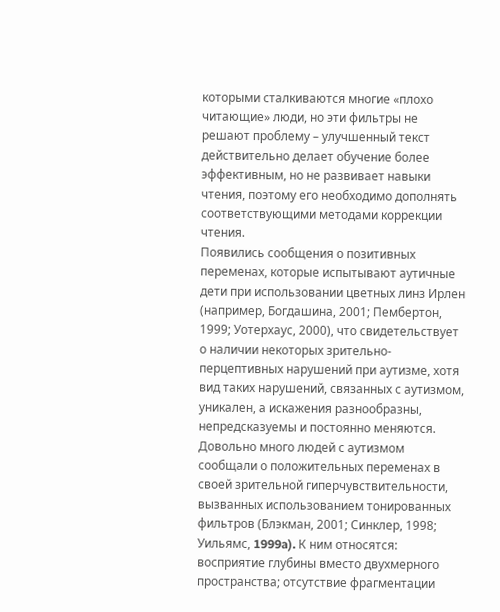которыми сталкиваются многие «плохо читающие» люди, но эти фильтры не решают проблему – улучшенный текст действительно делает обучение более эффективным, но не развивает навыки чтения, поэтому его необходимо дополнять соответствующими методами коррекции чтения.
Появились сообщения о позитивных переменах, которые испытывают аутичные дети при использовании цветных линз Ирлен (например, Богдашина, 2001; Пембертон, 1999; Уотерхаус, 2000), что свидетельствует о наличии некоторых зрительно-перцептивных нарушений при аутизме, хотя вид таких нарушений, связанных с аутизмом, уникален, а искажения разнообразны, непредсказуемы и постоянно меняются.
Довольно много людей с аутизмом сообщали о положительных переменах в своей зрительной гиперчувствительности, вызванных использованием тонированных фильтров (Блэкман, 2001; Синклер, 1998; Уильямс, 1999a). К ним относятся: восприятие глубины вместо двухмерного пространства; отсутствие фрагментации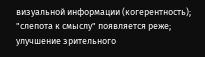визуальной информации (когерентность); "слепота к смыслу" появляется реже; улучшение зрительного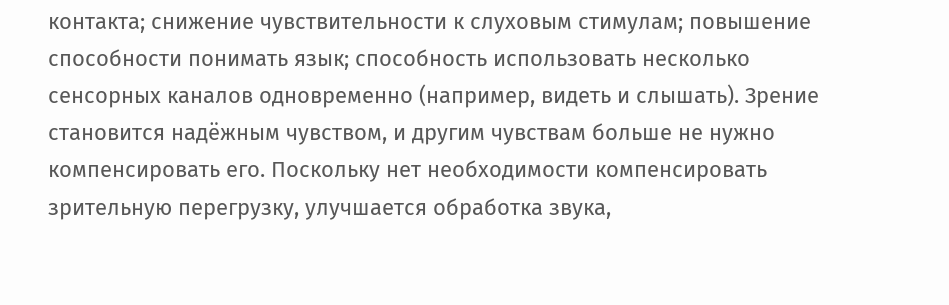контакта; снижение чувствительности к слуховым стимулам; повышение способности понимать язык; способность использовать несколько сенсорных каналов одновременно (например, видеть и слышать). Зрение становится надёжным чувством, и другим чувствам больше не нужно компенсировать его. Поскольку нет необходимости компенсировать зрительную перегрузку, улучшается обработка звука,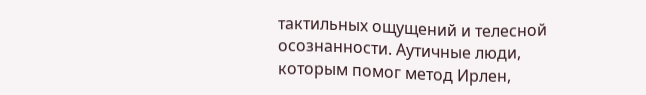тактильных ощущений и телесной осознанности. Аутичные люди, которым помог метод Ирлен,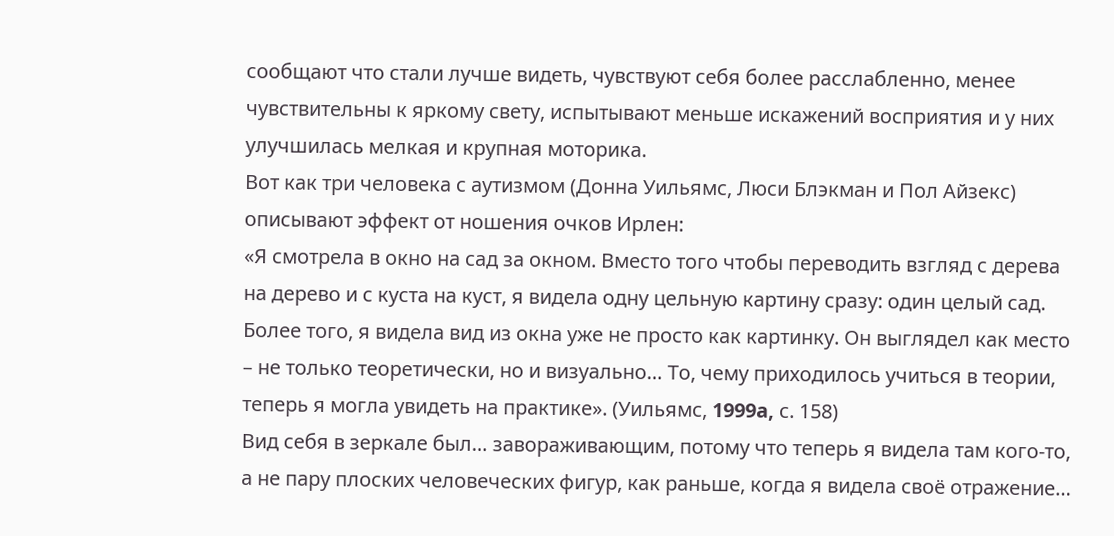сообщают что стали лучше видеть, чувствуют себя более расслабленно, менее чувствительны к яркому свету, испытывают меньше искажений восприятия и у них улучшилась мелкая и крупная моторика.
Вот как три человека с аутизмом (Донна Уильямс, Люси Блэкман и Пол Айзекс) описывают эффект от ношения очков Ирлен:
«Я смотрела в окно на сад за окном. Вместо того чтобы переводить взгляд с дерева на дерево и с куста на куст, я видела одну цельную картину сразу: один целый сад. Более того, я видела вид из окна уже не просто как картинку. Он выглядел как место – не только теоретически, но и визуально… То, чему приходилось учиться в теории, теперь я могла увидеть на практике». (Уильямс, 1999a, с. 158)
Вид себя в зеркале был… завораживающим, потому что теперь я видела там кого-то, а не пару плоских человеческих фигур, как раньше, когда я видела своё отражение…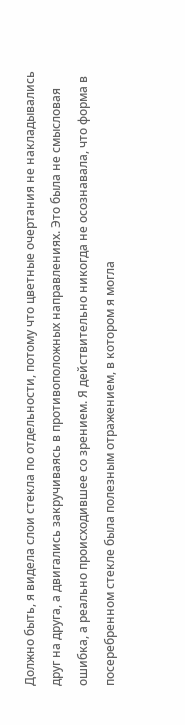Должно быть, я видела слои стекла по отдельности, потому что цветные очертания не накладывались друг на друга, а двигались закручиваясь в противоположных направлениях. Это была не смысловая ошибка, а реально происходившее со зрением. Я действительно никогда не осознавала, что форма в посеребренном стекле была полезным отражением, в котором я могла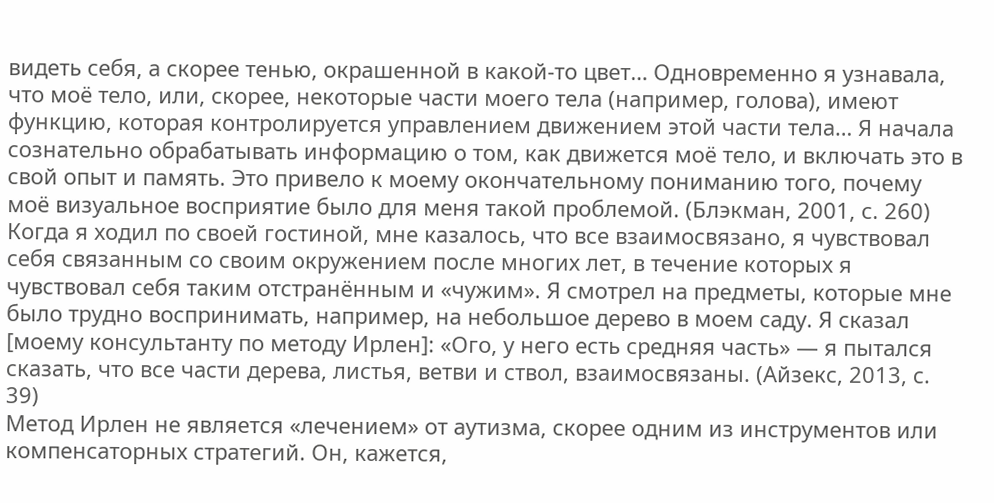видеть себя, а скорее тенью, окрашенной в какой-то цвет… Одновременно я узнавала, что моё тело, или, скорее, некоторые части моего тела (например, голова), имеют функцию, которая контролируется управлением движением этой части тела… Я начала сознательно обрабатывать информацию о том, как движется моё тело, и включать это в свой опыт и память. Это привело к моему окончательному пониманию того, почему моё визуальное восприятие было для меня такой проблемой. (Блэкман, 2001, с. 260)
Когда я ходил по своей гостиной, мне казалось, что все взаимосвязано, я чувствовал себя связанным со своим окружением после многих лет, в течение которых я чувствовал себя таким отстранённым и «чужим». Я смотрел на предметы, которые мне было трудно воспринимать, например, на небольшое дерево в моем саду. Я сказал [моему консультанту по методу Ирлен]: «Ого, у него есть средняя часть» — я пытался сказать, что все части дерева, листья, ветви и ствол, взаимосвязаны. (Айзекс, 2013, с. 39)
Метод Ирлен не является «лечением» от аутизма, скорее одним из инструментов или компенсаторных стратегий. Он, кажется,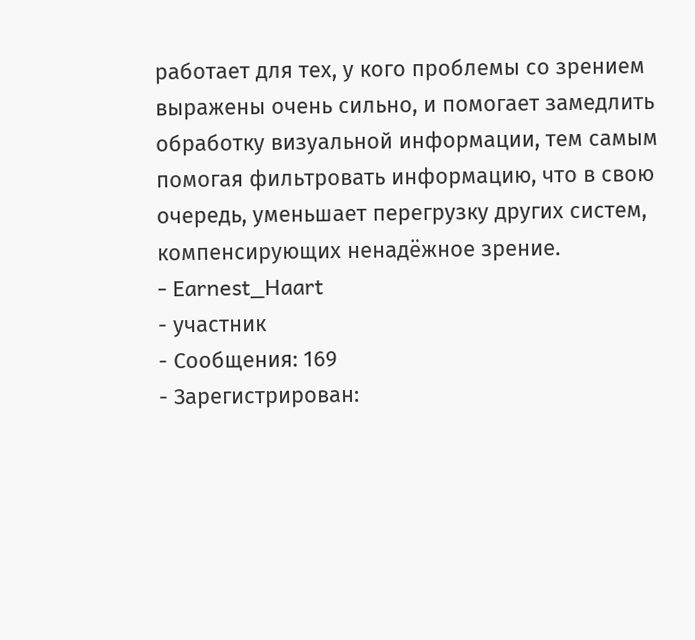работает для тех, у кого проблемы со зрением выражены очень сильно, и помогает замедлить обработку визуальной информации, тем самым помогая фильтровать информацию, что в свою очередь, уменьшает перегрузку других систем, компенсирующих ненадёжное зрение.
- Earnest_Haart
- участник
- Сообщения: 169
- Зарегистрирован: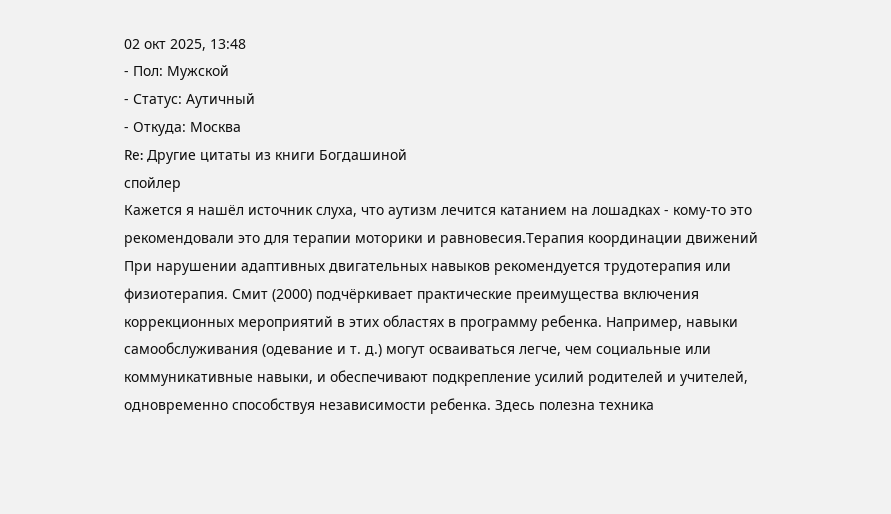02 окт 2025, 13:48
- Пол: Мужской
- Статус: Аутичный
- Откуда: Москва
Re: Другие цитаты из книги Богдашиной
спойлер
Кажется я нашёл источник слуха, что аутизм лечится катанием на лошадках - кому-то это рекомендовали это для терапии моторики и равновесия.Терапия координации движений
При нарушении адаптивных двигательных навыков рекомендуется трудотерапия или физиотерапия. Смит (2000) подчёркивает практические преимущества включения коррекционных мероприятий в этих областях в программу ребенка. Например, навыки самообслуживания (одевание и т. д.) могут осваиваться легче, чем социальные или коммуникативные навыки, и обеспечивают подкрепление усилий родителей и учителей, одновременно способствуя независимости ребенка. Здесь полезна техника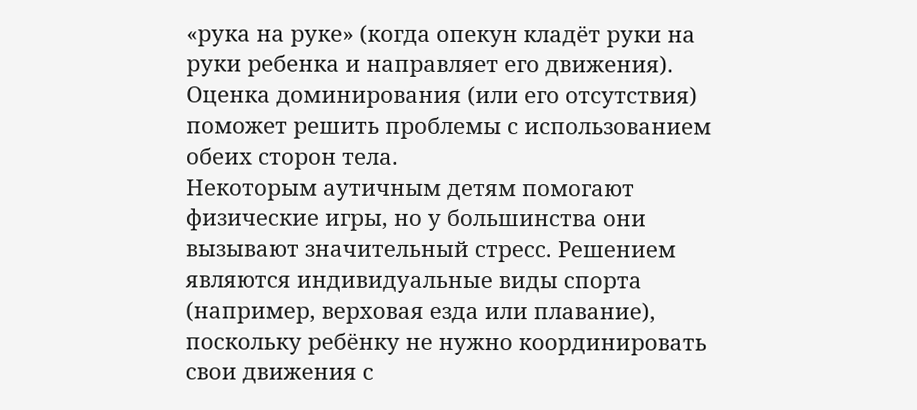«рука на руке» (когда опекун кладёт руки на руки ребенка и направляет его движения).
Оценка доминирования (или его отсутствия) поможет решить проблемы с использованием обеих сторон тела.
Некоторым аутичным детям помогают физические игры, но у большинства они вызывают значительный стресс. Решением являются индивидуальные виды спорта (например, верховая езда или плавание), поскольку ребёнку не нужно координировать свои движения с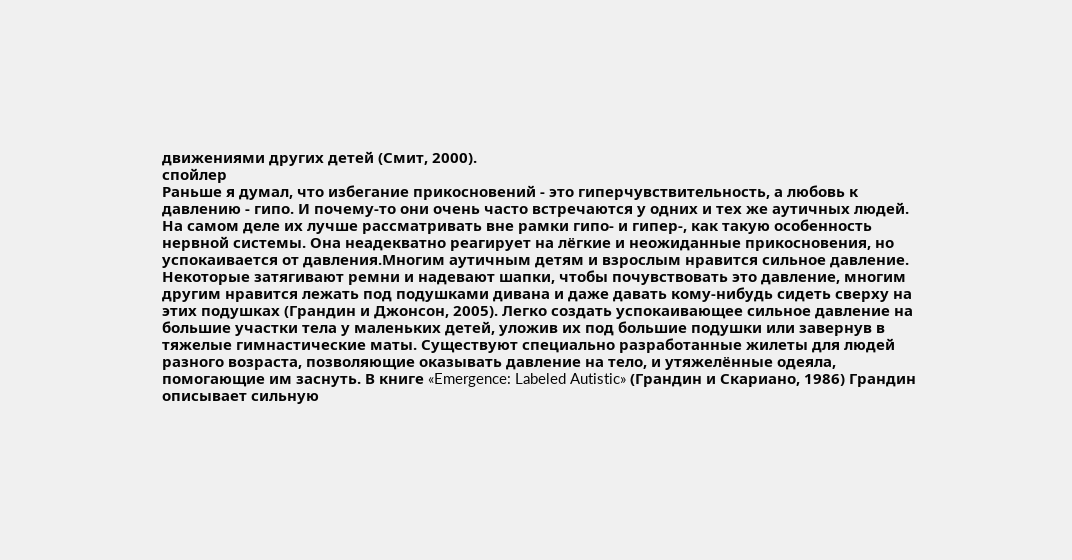движениями других детей (Смит, 2000).
спойлер
Раньше я думал, что избегание прикосновений - это гиперчувствительность, а любовь к давлению - гипо. И почему-то они очень часто встречаются у одних и тех же аутичных людей. На самом деле их лучше рассматривать вне рамки гипо- и гипер-, как такую особенность нервной системы. Она неадекватно реагирует на лёгкие и неожиданные прикосновения, но успокаивается от давления.Многим аутичным детям и взрослым нравится сильное давление. Некоторые затягивают ремни и надевают шапки, чтобы почувствовать это давление, многим другим нравится лежать под подушками дивана и даже давать кому-нибудь сидеть сверху на этих подушках (Грандин и Джонсон, 2005). Легко создать успокаивающее сильное давление на большие участки тела у маленьких детей, уложив их под большие подушки или завернув в тяжелые гимнастические маты. Существуют специально разработанные жилеты для людей разного возраста, позволяющие оказывать давление на тело, и утяжелённые одеяла, помогающие им заснуть. В книге «Emergence: Labeled Autistic» (Грандин и Скариано, 1986) Грандин описывает сильную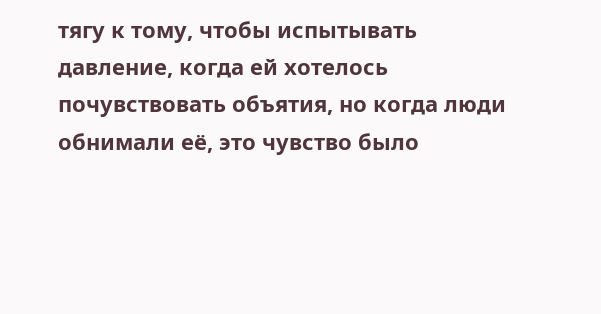тягу к тому, чтобы испытывать давление, когда ей хотелось почувствовать объятия, но когда люди обнимали её, это чувство было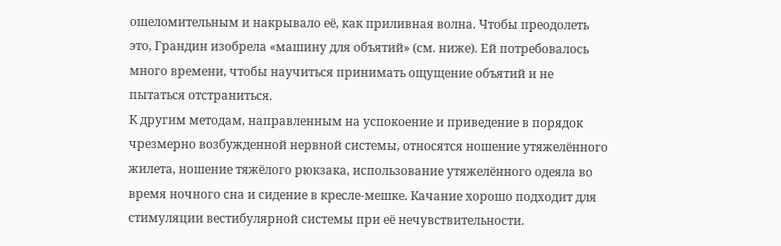ошеломительным и накрывало её, как приливная волна. Чтобы преодолеть это, Грандин изобрела «машину для объятий» (см. ниже). Ей потребовалось много времени, чтобы научиться принимать ощущение объятий и не пытаться отстраниться.
К другим методам, направленным на успокоение и приведение в порядок чрезмерно возбужденной нервной системы, относятся ношение утяжелённого жилета, ношение тяжёлого рюкзака, использование утяжелённого одеяла во время ночного сна и сидение в кресле-мешке. Качание хорошо подходит для стимуляции вестибулярной системы при её нечувствительности.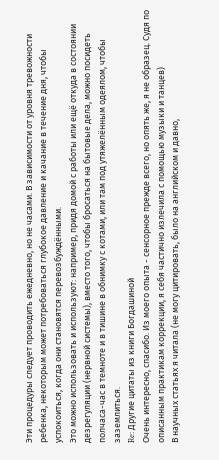Эти процедуры следует проводить ежедневно, но не часами. В зависимости от уровня тревожности ребенка, некоторым может потребоваться глубокое давление и качание в течение дня, чтобы успокоиться, когда они становятся перевозбуждёнными.
Это можно использовать и используют: например, придя домой с работы или ещё откуда в состоянии дезрегуляции (нервной системы), вместо того, чтобы бросаться на бытовые дела, можно посидеть полчаса-час в темноте и в тишине в обнимку с котами, или там под утяжелённым одеялом, чтобы заземлиться.
Re: Другие цитаты из книги Богдашиной
Очень интересно, спасибо. Из моего опыта - сенсорное прежде всего, но опять же, я не образец. Судя по описанным практикам коррекции, я себя частично излечила с помощью музыки и танцев)
В научных статьях я читала (не могу цитировать, было на английском и давно,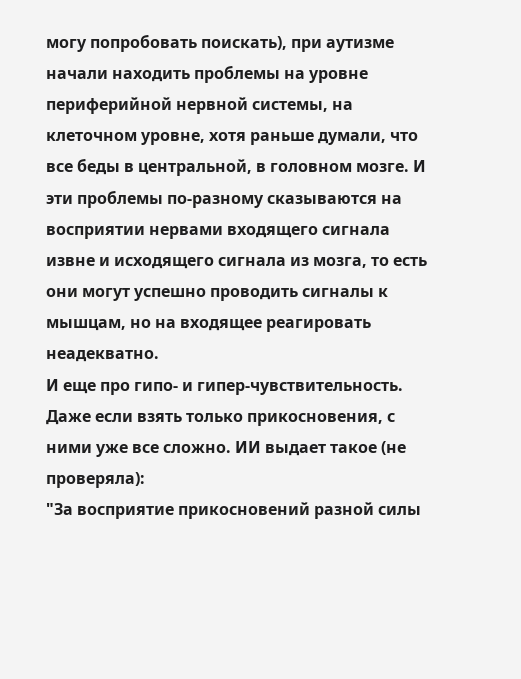могу попробовать поискать), при аутизме начали находить проблемы на уровне периферийной нервной системы, на клеточном уровне, хотя раньше думали, что все беды в центральной, в головном мозге. И эти проблемы по-разному сказываются на восприятии нервами входящего сигнала извне и исходящего сигнала из мозга, то есть они могут успешно проводить сигналы к мышцам, но на входящее реагировать неадекватно.
И еще про гипо- и гипер-чувствительность. Даже если взять только прикосновения, с ними уже все сложно. ИИ выдает такое (не проверяла):
"За восприятие прикосновений разной силы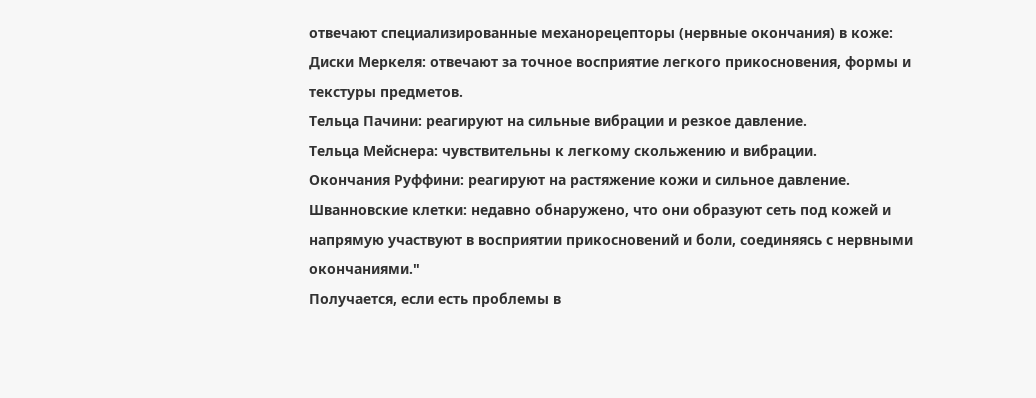отвечают специализированные механорецепторы (нервные окончания) в коже:
Диски Меркеля: отвечают за точное восприятие легкого прикосновения, формы и текстуры предметов.
Тельца Пачини: реагируют на сильные вибрации и резкое давление.
Тельца Мейснера: чувствительны к легкому скольжению и вибрации.
Окончания Руффини: реагируют на растяжение кожи и сильное давление.
Шванновские клетки: недавно обнаружено, что они образуют сеть под кожей и напрямую участвуют в восприятии прикосновений и боли, соединяясь с нервными окончаниями."
Получается, если есть проблемы в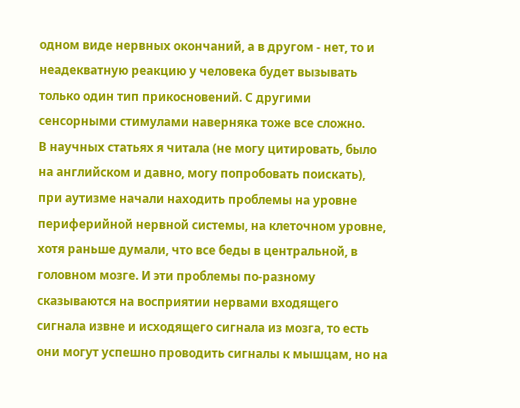одном виде нервных окончаний, а в другом - нет, то и неадекватную реакцию у человека будет вызывать только один тип прикосновений. С другими сенсорными стимулами наверняка тоже все сложно.
В научных статьях я читала (не могу цитировать, было на английском и давно, могу попробовать поискать), при аутизме начали находить проблемы на уровне периферийной нервной системы, на клеточном уровне, хотя раньше думали, что все беды в центральной, в головном мозге. И эти проблемы по-разному сказываются на восприятии нервами входящего сигнала извне и исходящего сигнала из мозга, то есть они могут успешно проводить сигналы к мышцам, но на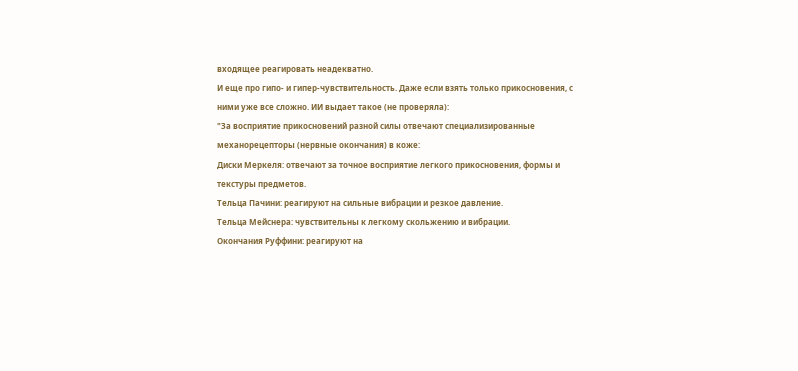входящее реагировать неадекватно.
И еще про гипо- и гипер-чувствительность. Даже если взять только прикосновения, с ними уже все сложно. ИИ выдает такое (не проверяла):
"За восприятие прикосновений разной силы отвечают специализированные механорецепторы (нервные окончания) в коже:
Диски Меркеля: отвечают за точное восприятие легкого прикосновения, формы и текстуры предметов.
Тельца Пачини: реагируют на сильные вибрации и резкое давление.
Тельца Мейснера: чувствительны к легкому скольжению и вибрации.
Окончания Руффини: реагируют на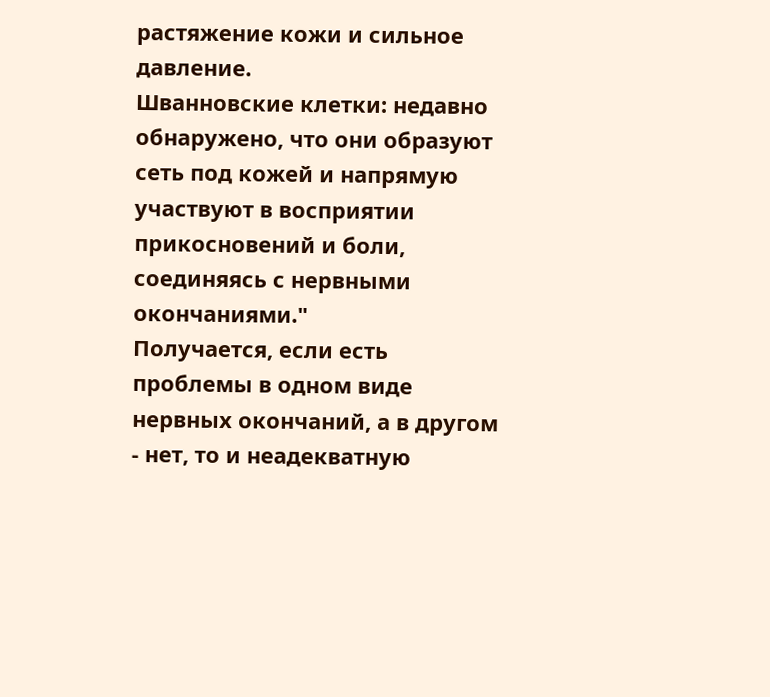растяжение кожи и сильное давление.
Шванновские клетки: недавно обнаружено, что они образуют сеть под кожей и напрямую участвуют в восприятии прикосновений и боли, соединяясь с нервными окончаниями."
Получается, если есть проблемы в одном виде нервных окончаний, а в другом - нет, то и неадекватную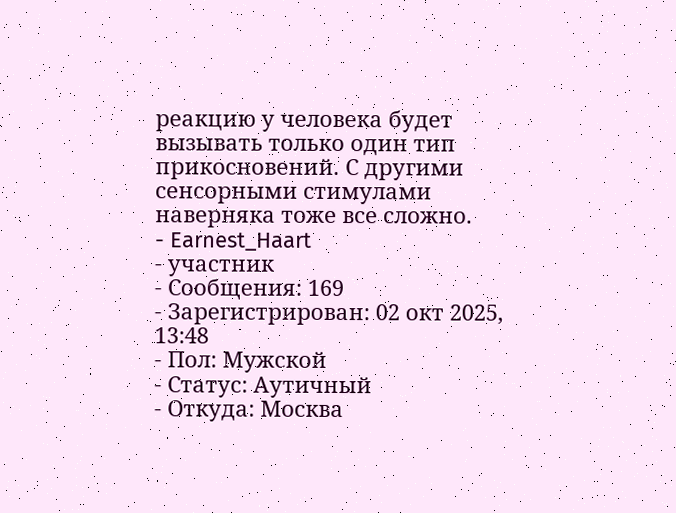реакцию у человека будет вызывать только один тип прикосновений. С другими сенсорными стимулами наверняка тоже все сложно.
- Earnest_Haart
- участник
- Сообщения: 169
- Зарегистрирован: 02 окт 2025, 13:48
- Пол: Мужской
- Статус: Аутичный
- Откуда: Москва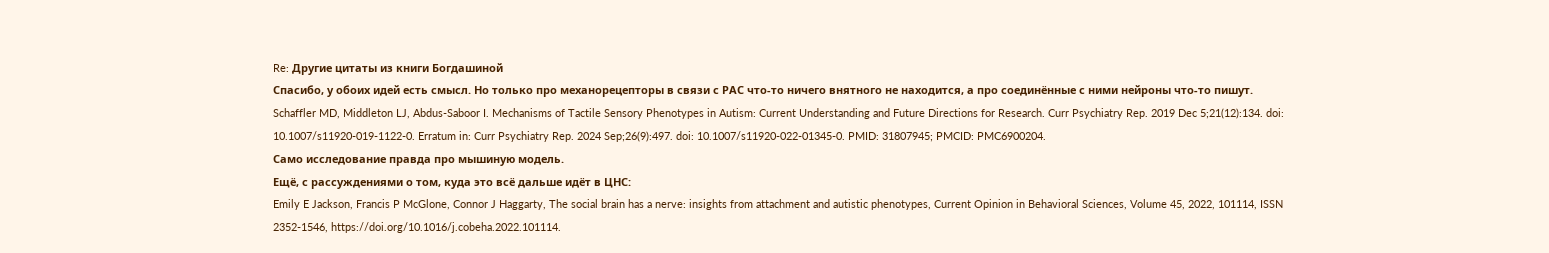Re: Другие цитаты из книги Богдашиной
Спасибо, у обоих идей есть смысл. Но только про механорецепторы в связи с РАС что-то ничего внятного не находится, а про соединённые с ними нейроны что-то пишут.
Schaffler MD, Middleton LJ, Abdus-Saboor I. Mechanisms of Tactile Sensory Phenotypes in Autism: Current Understanding and Future Directions for Research. Curr Psychiatry Rep. 2019 Dec 5;21(12):134. doi: 10.1007/s11920-019-1122-0. Erratum in: Curr Psychiatry Rep. 2024 Sep;26(9):497. doi: 10.1007/s11920-022-01345-0. PMID: 31807945; PMCID: PMC6900204.
Само исследование правда про мышиную модель.
Ещё, с рассуждениями о том, куда это всё дальше идёт в ЦНС:
Emily E Jackson, Francis P McGlone, Connor J Haggarty, The social brain has a nerve: insights from attachment and autistic phenotypes, Current Opinion in Behavioral Sciences, Volume 45, 2022, 101114, ISSN 2352-1546, https://doi.org/10.1016/j.cobeha.2022.101114.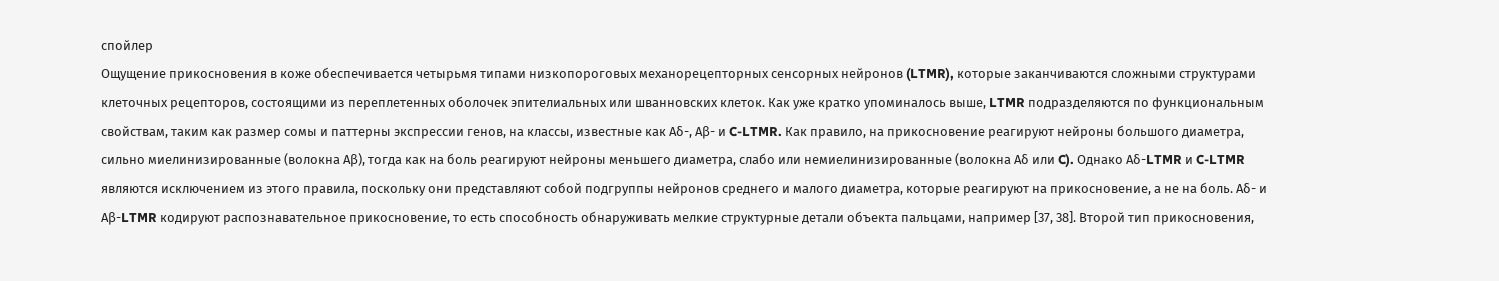спойлер
Ощущение прикосновения в коже обеспечивается четырьмя типами низкопороговых механорецепторных сенсорных нейронов (LTMR), которые заканчиваются сложными структурами клеточных рецепторов, состоящими из переплетенных оболочек эпителиальных или шванновских клеток. Как уже кратко упоминалось выше, LTMR подразделяются по функциональным свойствам, таким как размер сомы и паттерны экспрессии генов, на классы, известные как Aδ-, Aβ- и C-LTMR. Как правило, на прикосновение реагируют нейроны большого диаметра, сильно миелинизированные (волокна Aβ), тогда как на боль реагируют нейроны меньшего диаметра, слабо или немиелинизированные (волокна Aδ или C). Однако Aδ-LTMR и C-LTMR являются исключением из этого правила, поскольку они представляют собой подгруппы нейронов среднего и малого диаметра, которые реагируют на прикосновение, а не на боль. Aδ- и Aβ-LTMR кодируют распознавательное прикосновение, то есть способность обнаруживать мелкие структурные детали объекта пальцами, например [37, 38]. Второй тип прикосновения,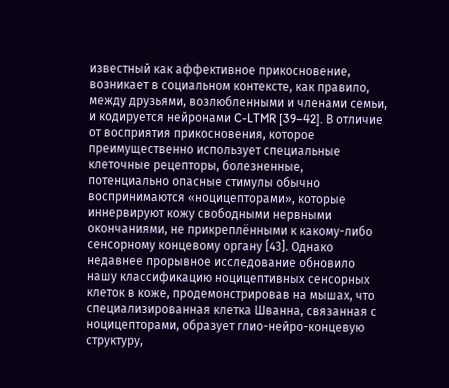известный как аффективное прикосновение, возникает в социальном контексте, как правило, между друзьями, возлюбленными и членами семьи, и кодируется нейронами C-LTMR [39–42]. В отличие от восприятия прикосновения, которое преимущественно использует специальные клеточные рецепторы, болезненные, потенциально опасные стимулы обычно воспринимаются «ноцицепторами», которые иннервируют кожу свободными нервными окончаниями, не прикреплёнными к какому-либо сенсорному концевому органу [43]. Однако недавнее прорывное исследование обновило нашу классификацию ноцицептивных сенсорных клеток в коже, продемонстрировав на мышах, что специализированная клетка Шванна, связанная с ноцицепторами, образует глио-нейро-концевую структуру,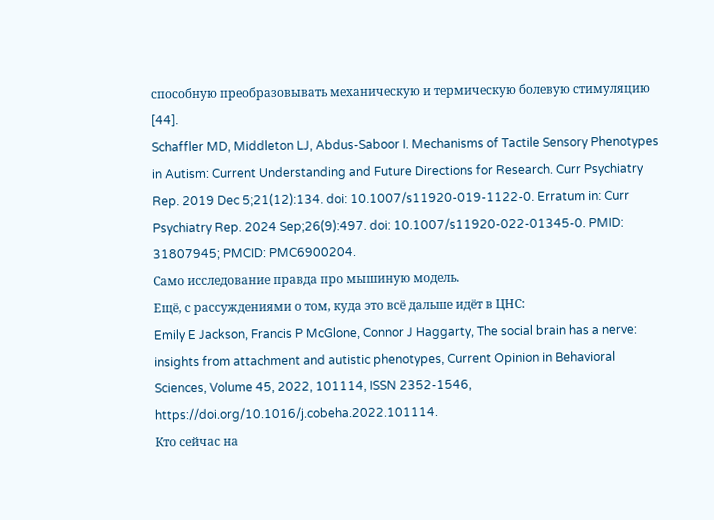способную преобразовывать механическую и термическую болевую стимуляцию [44].
Schaffler MD, Middleton LJ, Abdus-Saboor I. Mechanisms of Tactile Sensory Phenotypes in Autism: Current Understanding and Future Directions for Research. Curr Psychiatry Rep. 2019 Dec 5;21(12):134. doi: 10.1007/s11920-019-1122-0. Erratum in: Curr Psychiatry Rep. 2024 Sep;26(9):497. doi: 10.1007/s11920-022-01345-0. PMID: 31807945; PMCID: PMC6900204.
Само исследование правда про мышиную модель.
Ещё, с рассуждениями о том, куда это всё дальше идёт в ЦНС:
Emily E Jackson, Francis P McGlone, Connor J Haggarty, The social brain has a nerve: insights from attachment and autistic phenotypes, Current Opinion in Behavioral Sciences, Volume 45, 2022, 101114, ISSN 2352-1546, https://doi.org/10.1016/j.cobeha.2022.101114.
Кто сейчас на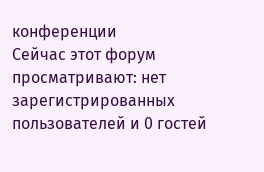конференции
Сейчас этот форум просматривают: нет зарегистрированных пользователей и 0 гостей